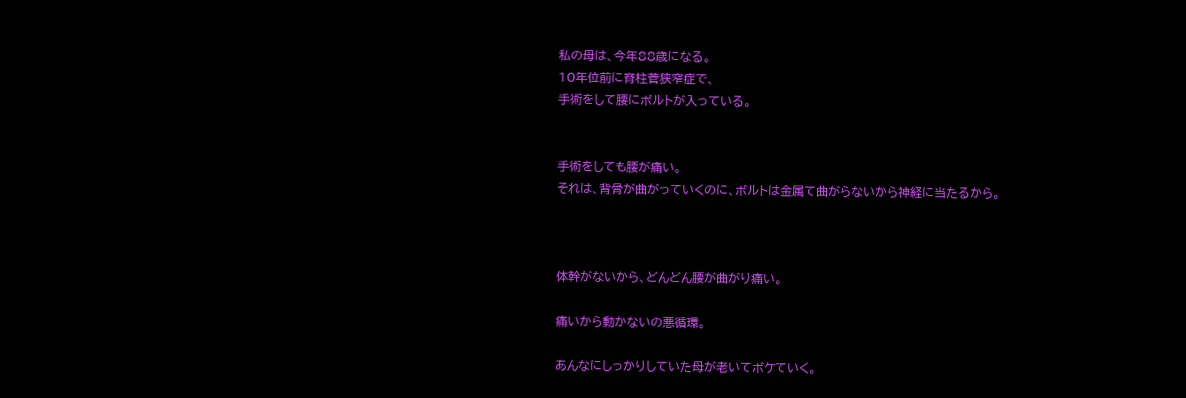私の母は、今年88歳になる。
10年位前に脊柱菅狭窄症で、
手術をして腰にボルトが入っている。


手術をしても腰が痛い。
それは、背骨が曲がっていくのに、ボルトは金属て曲がらないから神経に当たるから。



体幹がないから、どんどん腰が曲がり痛い。

痛いから動かないの悪循環。

あんなにしっかりしていた母が老いてボケていく。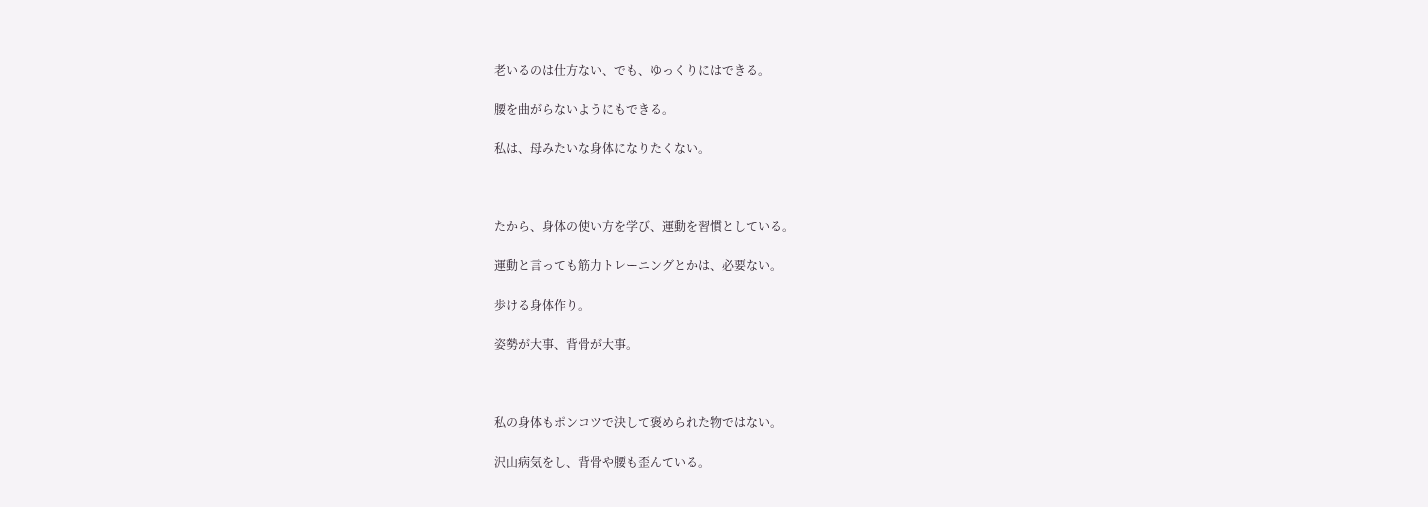老いるのは仕方ない、でも、ゆっくりにはできる。

腰を曲がらないようにもできる。

私は、母みたいな身体になりたくない。



たから、身体の使い方を学び、運動を習慣としている。

運動と言っても筋力トレーニングとかは、必要ない。

歩ける身体作り。

姿勢が大事、背骨が大事。



私の身体もポンコツで決して褒められた物ではない。

沢山病気をし、背骨や腰も歪んている。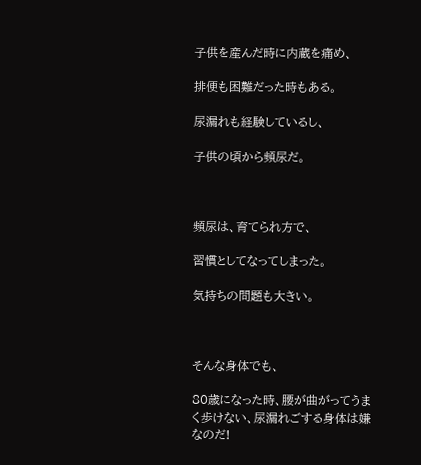子供を産んだ時に内蔵を痛め、

排便も困難だった時もある。

尿漏れも経験しているし、

子供の頃から頻尿だ。



頻尿は、育てられ方で、

習慣としてなってしまった。

気持ちの問題も大きい。



そんな身体でも、

80歳になった時、腰が曲がってうまく歩けない、尿漏れごする身体は嫌なのだ!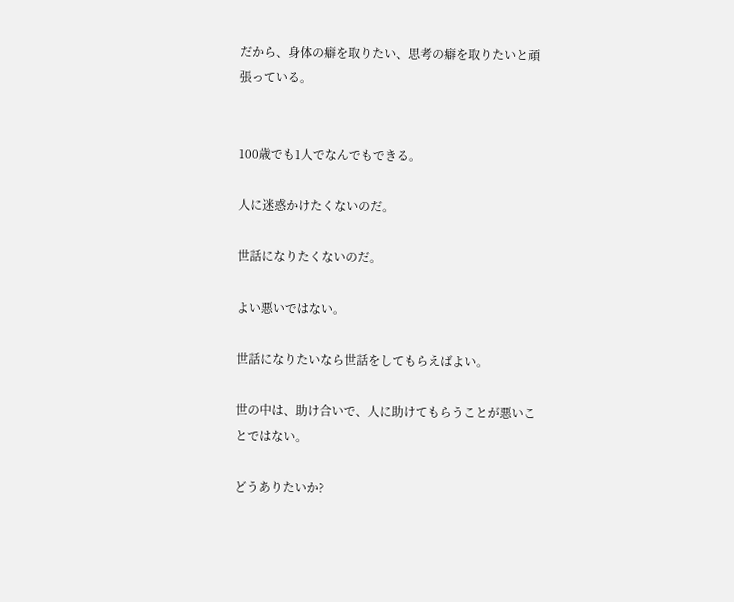だから、身体の癖を取りたい、思考の癖を取りたいと頑張っている。


100歳でも1人でなんでもできる。

人に迷惑かけたくないのだ。

世話になりたくないのだ。

よい悪いではない。

世話になりたいなら世話をしてもらえばよい。

世の中は、助け合いで、人に助けてもらうことが悪いことではない。

どうありたいか?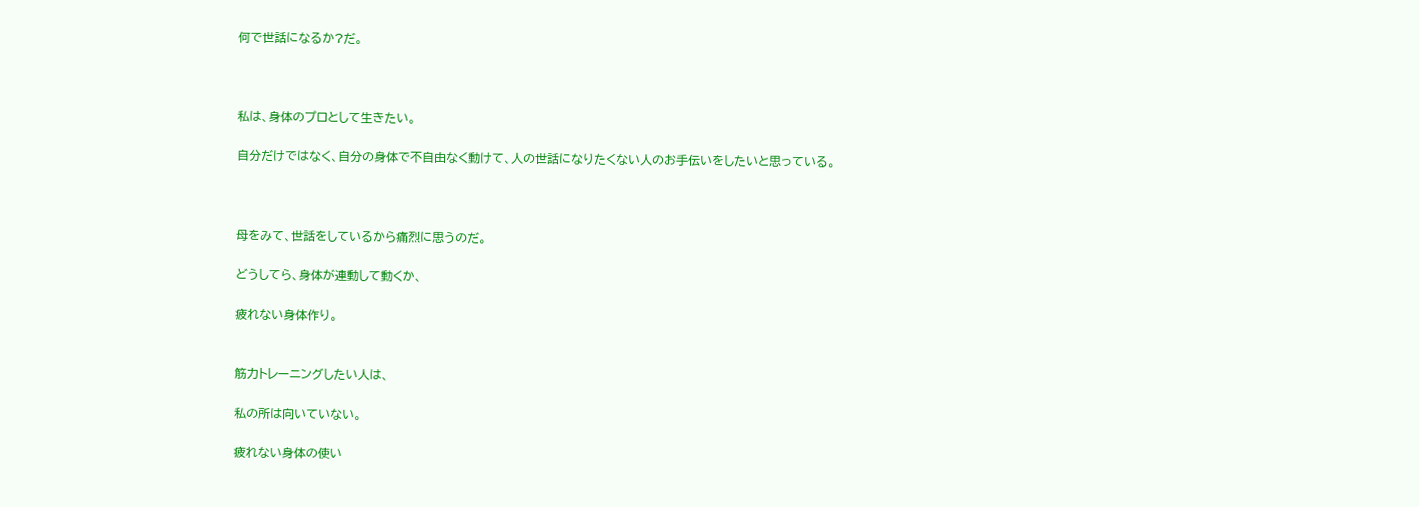何で世話になるか?だ。



私は、身体のプロとして生きたい。

自分だけではなく、自分の身体で不自由なく動けて、人の世話になりたくない人のお手伝いをしたいと思っている。



母をみて、世話をしているから痛烈に思うのだ。

どうしてら、身体が連動して動くか、

疲れない身体作り。


筋力トレーニングしたい人は、

私の所は向いていない。

疲れない身体の使い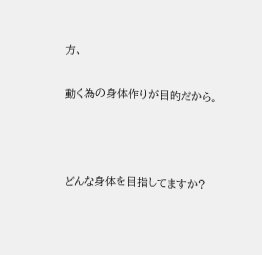方、

動く為の身体作りが目的だから。



どんな身体を目指してますか?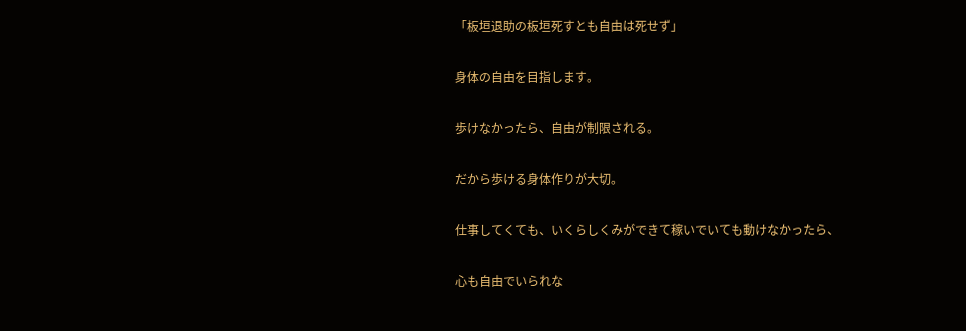「板垣退助の板垣死すとも自由は死せず」

身体の自由を目指します。

歩けなかったら、自由が制限される。

だから歩ける身体作りが大切。

仕事してくても、いくらしくみができて稼いでいても動けなかったら、

心も自由でいられな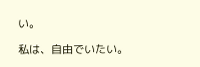い。

私は、自由でいたい。